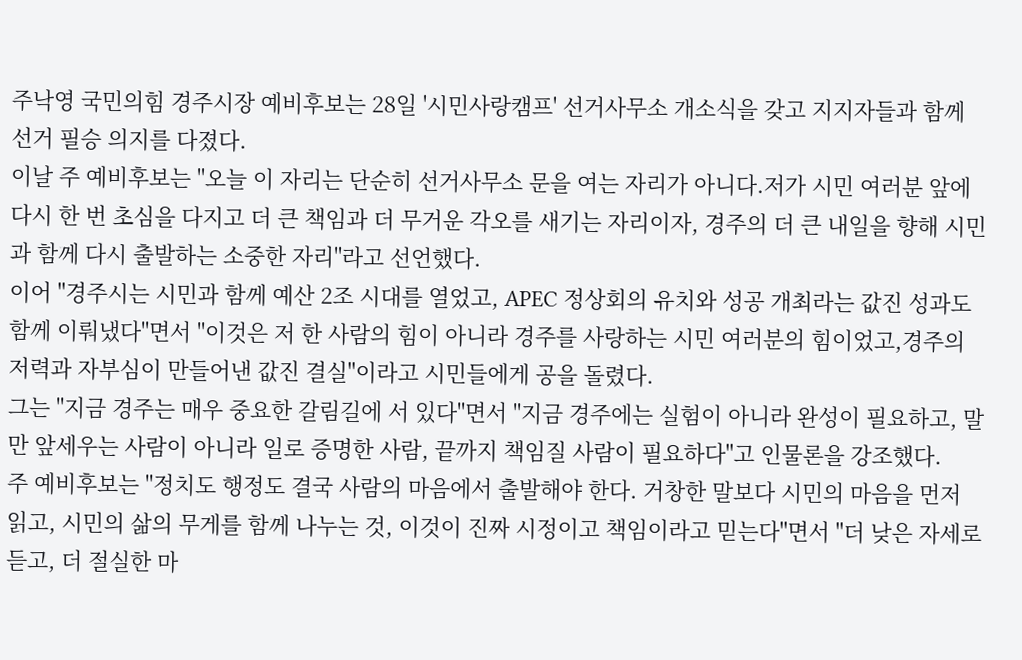주낙영 국민의힘 경주시장 예비후보는 28일 '시민사랑캠프' 선거사무소 개소식을 갖고 지지자들과 함께 선거 필승 의지를 다졌다.
이날 주 예비후보는 "오늘 이 자리는 단순히 선거사무소 문을 여는 자리가 아니다.저가 시민 여러분 앞에 다시 한 번 초심을 다지고 더 큰 책임과 더 무거운 각오를 새기는 자리이자, 경주의 더 큰 내일을 향해 시민과 함께 다시 출발하는 소중한 자리"라고 선언했다.
이어 "경주시는 시민과 함께 예산 2조 시대를 열었고, APEC 정상회의 유치와 성공 개최라는 값진 성과도 함께 이뤄냈다"면서 "이것은 저 한 사람의 힘이 아니라 경주를 사랑하는 시민 여러분의 힘이었고,경주의 저력과 자부심이 만들어낸 값진 결실"이라고 시민들에게 공을 돌렸다.
그는 "지금 경주는 매우 중요한 갈림길에 서 있다"면서 "지금 경주에는 실험이 아니라 완성이 필요하고, 말만 앞세우는 사람이 아니라 일로 증명한 사람, 끝까지 책임질 사람이 필요하다"고 인물론을 강조했다.
주 예비후보는 "정치도 행정도 결국 사람의 마음에서 출발해야 한다. 거창한 말보다 시민의 마음을 먼저 읽고, 시민의 삶의 무게를 함께 나누는 것, 이것이 진짜 시정이고 책임이라고 믿는다"면서 "더 낮은 자세로 듣고, 더 절실한 마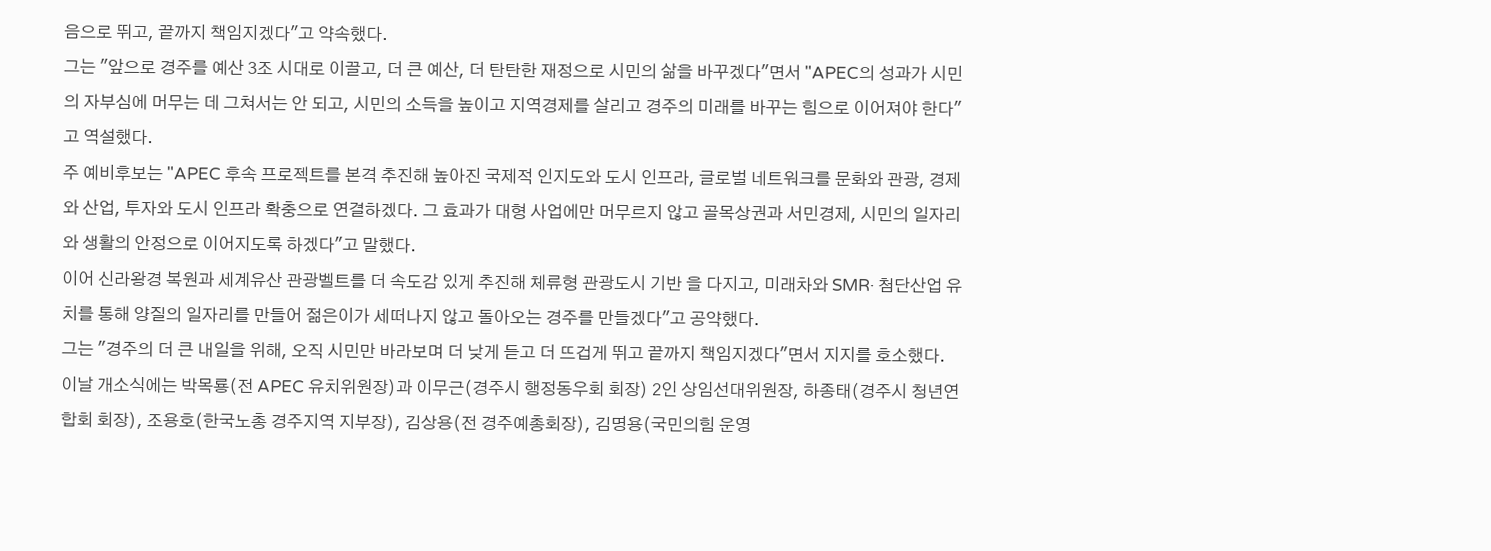음으로 뛰고, 끝까지 책임지겠다"고 약속했다.
그는 "앞으로 경주를 예산 3조 시대로 이끌고, 더 큰 예산, 더 탄탄한 재정으로 시민의 삶을 바꾸겠다"면서 "APEC의 성과가 시민의 자부심에 머무는 데 그쳐서는 안 되고, 시민의 소득을 높이고 지역경제를 살리고 경주의 미래를 바꾸는 힘으로 이어져야 한다"고 역설했다.
주 예비후보는 "APEC 후속 프로젝트를 본격 추진해 높아진 국제적 인지도와 도시 인프라, 글로벌 네트워크를 문화와 관광, 경제와 산업, 투자와 도시 인프라 확충으로 연결하겠다. 그 효과가 대형 사업에만 머무르지 않고 골목상권과 서민경제, 시민의 일자리와 생활의 안정으로 이어지도록 하겠다"고 말했다.
이어 신라왕경 복원과 세계유산 관광벨트를 더 속도감 있게 추진해 체류형 관광도시 기반 을 다지고, 미래차와 SMR· 첨단산업 유치를 통해 양질의 일자리를 만들어 젊은이가 세떠나지 않고 돌아오는 경주를 만들겠다"고 공약했다.
그는 "경주의 더 큰 내일을 위해, 오직 시민만 바라보며 더 낮게 듣고 더 뜨겁게 뛰고 끝까지 책임지겠다"면서 지지를 호소했다.
이날 개소식에는 박목룡(전 APEC 유치위원장)과 이무근(경주시 행정동우회 회장) 2인 상임선대위원장, 하종태(경주시 청년연합회 회장), 조용호(한국노총 경주지역 지부장), 김상용(전 경주예총회장), 김명용(국민의힘 운영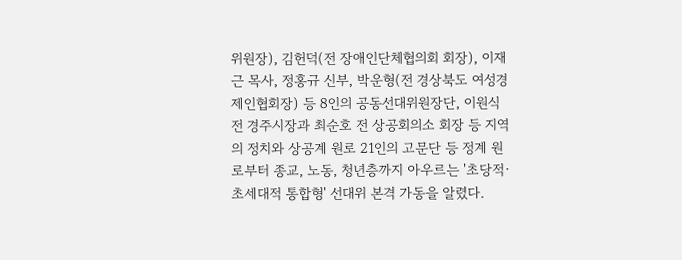위원장), 김헌덕(전 장애인단체협의회 회장), 이재근 목사, 정홍규 신부, 박운형(전 경상북도 여성경제인협회장) 등 8인의 공동선대위원장단, 이원식 전 경주시장과 최순호 전 상공회의소 회장 등 지역의 정치와 상공계 원로 21인의 고문단 등 정계 원로부터 종교, 노동, 청년층까지 아우르는 '초당적·초세대적 통합형' 선대위 본격 가동을 알렸다.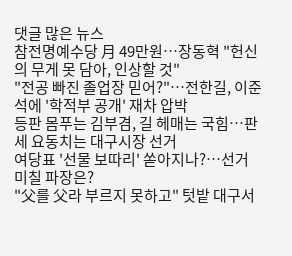댓글 많은 뉴스
참전명예수당 月 49만원…장동혁 "헌신의 무게 못 담아, 인상할 것"
"전공 빠진 졸업장 믿어?"…전한길, 이준석에 '학적부 공개' 재차 압박
등판 몸푸는 김부겸, 길 헤매는 국힘…판세 요동치는 대구시장 선거
여당표 '선물 보따리' 쏟아지나?…선거 미칠 파장은?
"父를 父라 부르지 못하고" 텃밭 대구서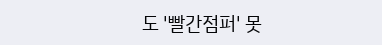도 '빨간점퍼' 못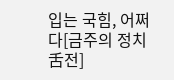입는 국힘, 어쩌다[금주의 정치舌전]